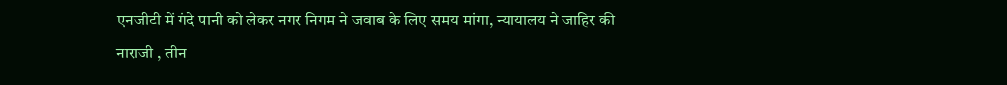एनजीटी में गंदे पानी को लेकर नगर निगम ने जवाब के लिए समय‌ मांगा, न्यायालय ने जाहिर की नाराजी , तीन‌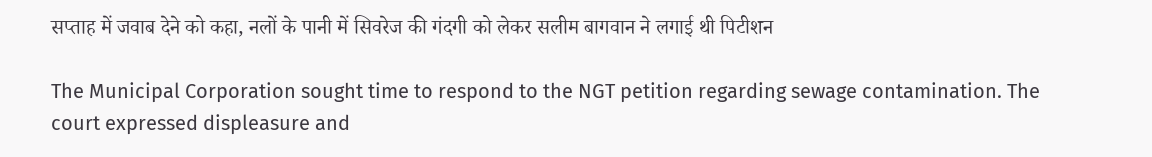सप्ताह में जवाब देने को कहा, नलों के पानी में सिवरेज की गंदगी को लेकर सलीम बागवान ने लगाई थी पिटीशन

The Municipal Corporation sought time to respond to the NGT petition regarding sewage contamination. The court expressed displeasure and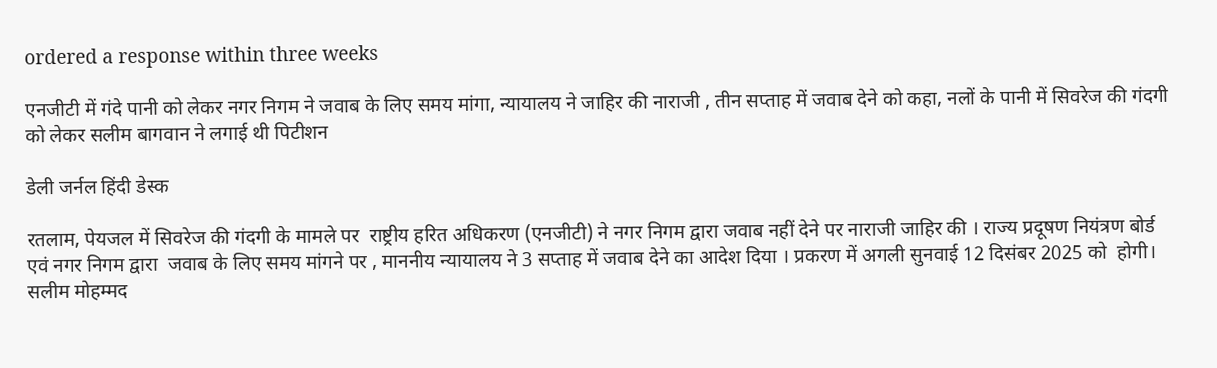ordered a response within three weeks

एनजीटी में गंदे पानी को लेकर नगर निगम ने जवाब के लिए समय‌ मांगा, न्यायालय ने जाहिर की नाराजी , तीन‌ सप्ताह में जवाब देने को कहा, नलों के पानी में सिवरेज की गंदगी को लेकर सलीम बागवान ने लगाई थी पिटीशन

डेली जर्नल हिंदी डेस्क

रतलाम, पेयजल में सिवरेज‌ की गंदगी के मामले पर  राष्ट्रीय हरित अधिकरण (एनजीटी) ने नगर निगम द्वारा जवाब नहीं देने पर नाराजी जाहिर की । राज्य प्रदूषण नियंत्रण बोर्ड  एवं नगर निगम द्वारा  जवाब के लिए समय मांगने पर , माननीय न्यायालय ने 3 सप्ताह में जवाब देने का आदेश दिया । प्रकरण में अगली सुनवाई 12 दिसंबर 2025 को  होगी। सलीम मोहम्मद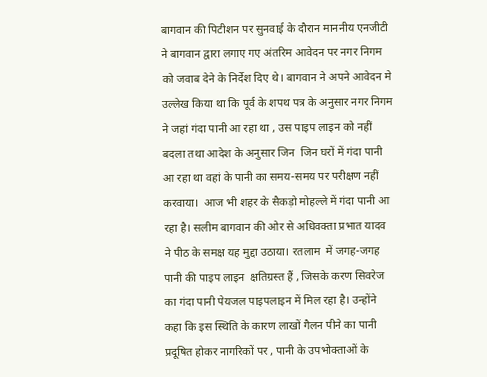बागवान की पिटीशन पर सुनवाई के दौरान माननीय एनजीटी ने बागवान द्वारा लगाए गए अंतरिम आवेदन पर नगर निगम को जवाब देने के निर्देश दिए थे। बागवान ने अपने आवेदन‌ मे उल्लेख किया था कि पूर्व के शपथ पत्र के अनुसार नगर निगम ने जहां गंदा पानी आ रहा था , उस पाइप लाइन को नहीं बदला तथा आदेश के अनुसार जिन  जिन घरों में गंदा पानी आ रहा था वहां के पानी का समय-समय पर परीक्षण नहीं करवाया।  आज भी शहर के सैकड़ो मोहल्ले में गंदा पानी आ रहा है। सलीम बागवान की ओर से अधिवक्ता प्रभात यादव ने पीठ के समक्ष यह मुद्दा उठाया। रतलाम  में जगह-जगह पानी की पाइप लाइन  क्षतिग्रस्त हैं , जिसके करण सिवरेज का गंदा पानी पेयजल पाइपलाइन में मिल रहा है। उन्होंने कहा कि इस स्थिति के कारण लाखों गैलन पीने का पानी  प्रदूषित होकर नागरिकों पर , पानी के उपभोक्ताओं के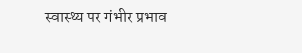स्वास्थ्य पर गंभीर प्रभाव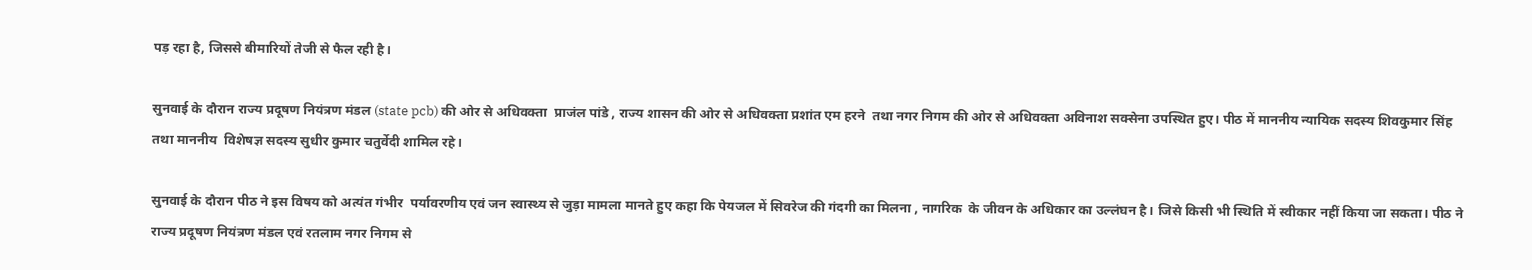पड़ रहा है, जिससे बीमारियों तेजी से फैल रही है।

सुनवाई के दौरान राज्य प्रदूषण नियंत्रण मंडल (state pcb) की ओर से अधिवक्ता  प्राजंल पांडे , राज्य शासन की ओर से अधिवक्ता प्रशांत एम हरने  तथा नगर निगम की ओर से अधिवक्ता अविनाश सक्सेना उपस्थित हुए‌। पीठ में माननीय न्यायिक सदस्य शिवकुमार सिंह तथा माननीय  विशेषज्ञ सदस्य सुधीर कुमार चतुर्वेदी शामिल रहे।

सुनवाई के दौरान पीठ ने इस विषय को अत्यंत गंभीर  पर्यावरणीय एवं जन स्वास्थ्य से जुड़ा मामला मानते हुए कहा कि पेयजल में सिवरेज की गंदगी का मिलना , नागरिक  के जीवन के अधिकार का उल्लंघन है। जिसे किसी भी स्थिति में स्वीकार नहीं किया जा सकता। पीठ ने राज्य प्रदूषण नियंत्रण मंडल एवं रतलाम नगर निगम से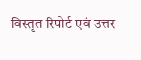विस्तृत रिपोर्ट एवं उत्तर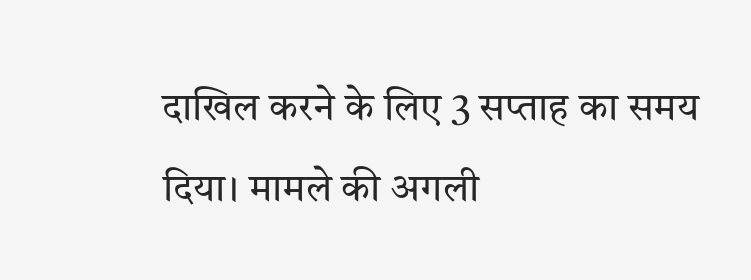दाखिल करने के लिए 3 सप्ताह का समय दिया। मामले की अगली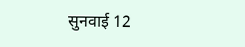सुनवाई 12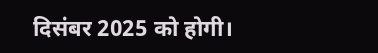दिसंबर 2025 को होगी।